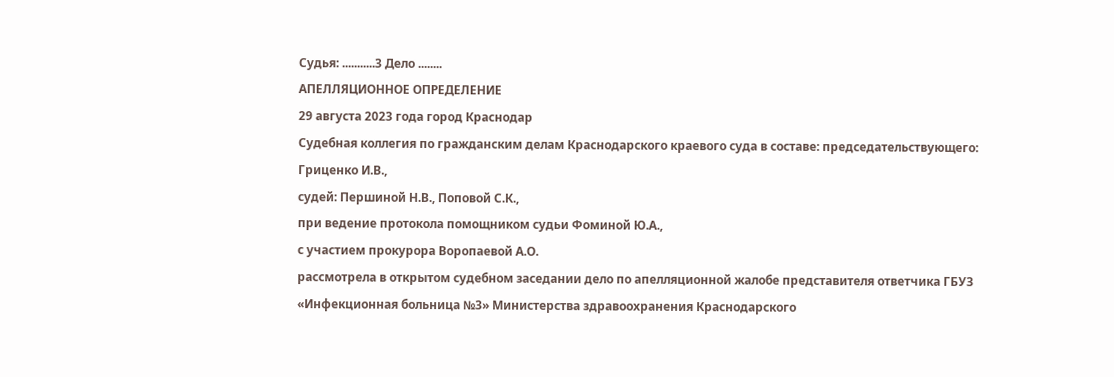Судья: ...........3 Дело ........
АПЕЛЛЯЦИОННОЕ ОПРЕДЕЛЕНИЕ
29 августа 2023 года город Краснодар
Судебная коллегия по гражданским делам Краснодарского краевого суда в составе: председательствующего: Гриценко И.В.,
судей: Першиной Н.В., Поповой С.К.,
при ведение протокола помощником судьи Фоминой Ю.А.,
с участием прокурора Воропаевой А.О.
рассмотрела в открытом судебном заседании дело по апелляционной жалобе представителя ответчика ГБУЗ «Инфекционная больница №3» Министерства здравоохранения Краснодарского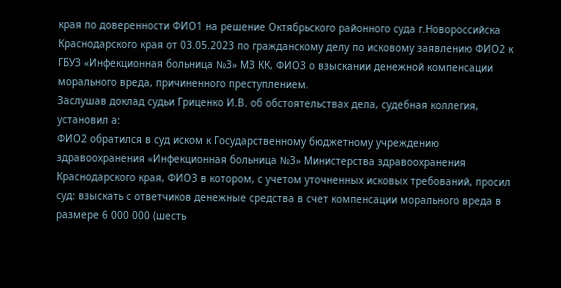края по доверенности ФИО1 на решение Октябрьского районного суда г.Новороссийска Краснодарского края от 03.05.2023 по гражданскому делу по исковому заявлению ФИО2 к ГБУЗ «Инфекционная больница №3» МЗ КК, ФИО3 о взыскании денежной компенсации морального вреда, причиненного преступлением.
Заслушав доклад судьи Гриценко И.В. об обстоятельствах дела, судебная коллегия,
установил а:
ФИО2 обратился в суд иском к Государственному бюджетному учреждению здравоохранения «Инфекционная больница №3» Министерства здравоохранения Краснодарского края, ФИО3 в котором, с учетом уточненных исковых требований, просил суд: взыскать с ответчиков денежные средства в счет компенсации морального вреда в размере 6 000 000 (шесть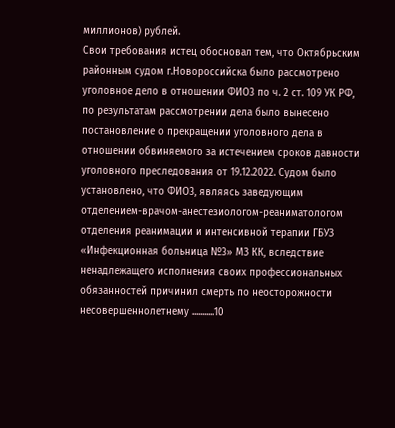миллионов) рублей.
Свои требования истец обосновал тем, что Октябрьским районным судом г.Новороссийска было рассмотрено уголовное дело в отношении ФИО3 по ч. 2 ст. 109 УК РФ, по результатам рассмотрении дела было вынесено постановление о прекращении уголовного дела в отношении обвиняемого за истечением сроков давности уголовного преследования от 19.12.2022. Судом было установлено, что ФИО3, являясь заведующим отделением-врачом-анестезиологом-реаниматологом отделения реанимации и интенсивной терапии ГБУЗ «Инфекционная больница №3» МЗ КК, вследствие ненадлежащего исполнения своих профессиональных обязанностей причинил смерть по неосторожности несовершеннолетнему ...........10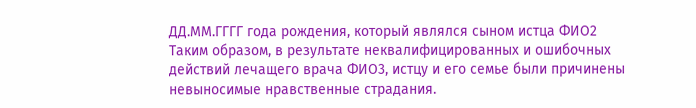ДД.ММ.ГГГГ года рождения, который являлся сыном истца ФИО2 Таким образом, в результате неквалифицированных и ошибочных действий лечащего врача ФИО3, истцу и его семье были причинены невыносимые нравственные страдания.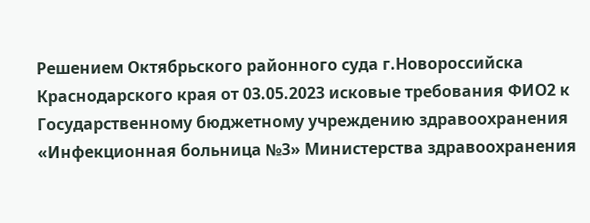Решением Октябрьского районного суда г.Новороссийска Краснодарского края от 03.05.2023 исковые требования ФИО2 к Государственному бюджетному учреждению здравоохранения «Инфекционная больница №3» Министерства здравоохранения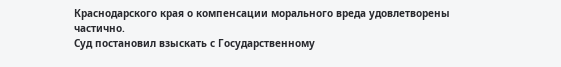Краснодарского края о компенсации морального вреда удовлетворены частично.
Суд постановил взыскать с Государственному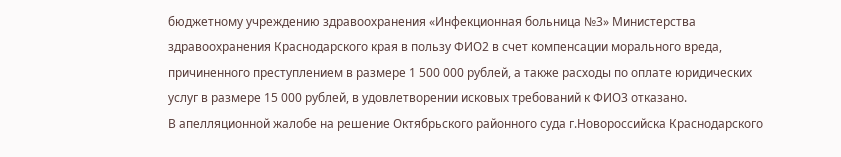бюджетному учреждению здравоохранения «Инфекционная больница №3» Министерства здравоохранения Краснодарского края в пользу ФИО2 в счет компенсации морального вреда, причиненного преступлением в размере 1 500 000 рублей, а также расходы по оплате юридических услуг в размере 15 000 рублей, в удовлетворении исковых требований к ФИО3 отказано.
В апелляционной жалобе на решение Октябрьского районного суда г.Новороссийска Краснодарского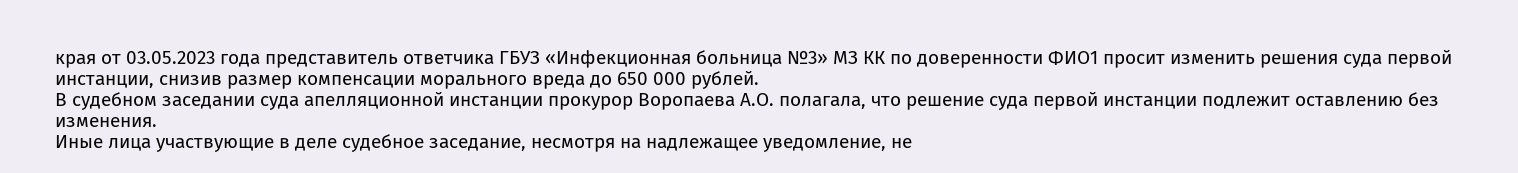края от 03.05.2023 года представитель ответчика ГБУЗ «Инфекционная больница №3» МЗ КК по доверенности ФИО1 просит изменить решения суда первой инстанции, снизив размер компенсации морального вреда до 650 000 рублей.
В судебном заседании суда апелляционной инстанции прокурор Воропаева А.О. полагала, что решение суда первой инстанции подлежит оставлению без изменения.
Иные лица участвующие в деле судебное заседание, несмотря на надлежащее уведомление, не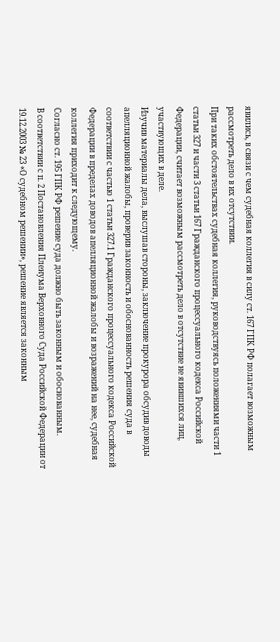явились, в связи с чем судебная коллегия в силу ст. 167 ГПК РФ полагает возможным рассмотреть дело в их отсутствии.
При таких обстоятельствах судебная коллегия, руководствуясь положениями части 1 статьи 327 и части 3 статьи 167 Гражданского процессуального кодекса Российской Федерации, считает возможным рассмотреть дело в отсутствие не явившихся лиц, участвующих в деле.
Изучив материалы дела, выслушав стороны, заключение прокурора обсудив доводы апелляционной жалобы, проверив законность и обоснованность решения суда в соответствии с частью 1 статьи 327.1 Гражданского процессуального кодекса Российской Федерации в пределах доводов апелляционной жалобы и возражений на нее, судебная коллегия приходит к следующему.
Согласно ст. 195 ГПК РФ решение суда должно быть законным и обоснованным.
В соответствии с п. 2 Постановления Пленума Верховного Суда Российской Федерации от 19.12.2003 № 23 «О судебном решении», решение является законным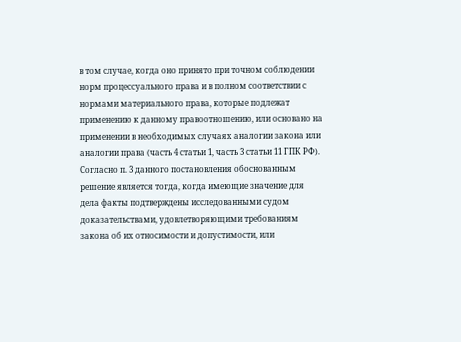в том случае, когда оно принято при точном соблюдении норм процессуального права и в полном соответствии с нормами материального права, которые подлежат применению к данному правоотношению, или основано на применении в необходимых случаях аналогии закона или аналогии права (часть 4 статьи 1, часть 3 статьи 11 ГПК РФ).
Согласно п. 3 данного постановления обоснованным решение является тогда, когда имеющие значение для дела факты подтверждены исследованными судом доказательствами, удовлетворяющими требованиям закона об их относимости и допустимости, или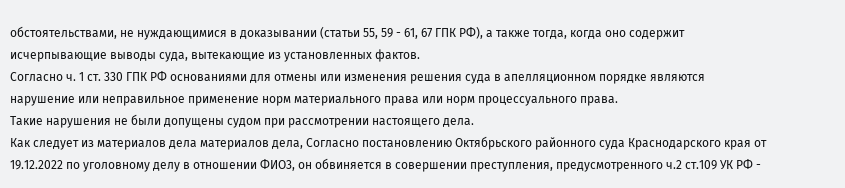обстоятельствами, не нуждающимися в доказывании (статьи 55, 59 - 61, 67 ГПК РФ), а также тогда, когда оно содержит исчерпывающие выводы суда, вытекающие из установленных фактов.
Согласно ч. 1 ст. 330 ГПК РФ основаниями для отмены или изменения решения суда в апелляционном порядке являются нарушение или неправильное применение норм материального права или норм процессуального права.
Такие нарушения не были допущены судом при рассмотрении настоящего дела.
Как следует из материалов дела материалов дела, Согласно постановлению Октябрьского районного суда Краснодарского края от 19.12.2022 по уголовному делу в отношении ФИО3, он обвиняется в совершении преступления, предусмотренного ч.2 ст.109 УК РФ -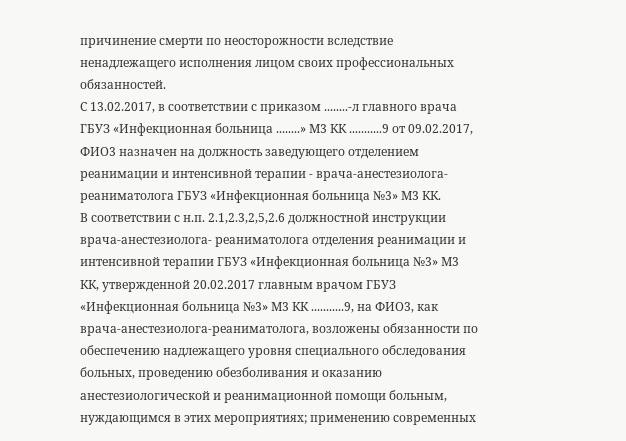причинение смерти по неосторожности вследствие ненадлежащего исполнения лицом своих профессиональных обязанностей.
С 13.02.2017, в соответствии с приказом ........-л главного врача ГБУЗ «Инфекционная больница ........» М3 КК ...........9 от 09.02.2017, ФИО3 назначен на должность заведующего отделением реанимации и интенсивной терапии - врача-анестезиолога-реаниматолога ГБУЗ «Инфекционная больница №3» М3 КК.
В соответствии с н.п. 2.1,2.3,2,5,2.6 должностной инструкции врача-анестезиолога- реаниматолога отделения реанимации и интенсивной терапии ГБУЗ «Инфекционная больница №3» М3 КК, утвержденной 20.02.2017 главным врачом ГБУЗ «Инфекционная больница №3» М3 КК ...........9, на ФИО3, как врача-анестезиолога-реаниматолога, возложены обязанности по обеспечению надлежащего уровня специального обследования больных, проведению обезболивания и оказанию анестезиологической и реанимационной помощи больным, нуждающимся в этих мероприятиях; применению современных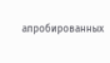апробированных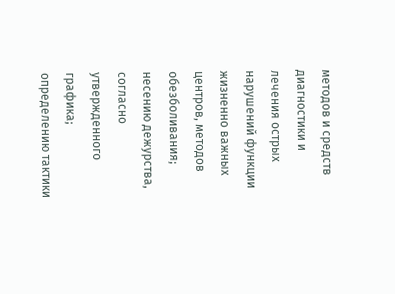методов и средств диагностики и лечения острых нарушений функции жизненно важных центров, методов обезболивания; несению дежурства, согласно утвержденного графика; определению тактики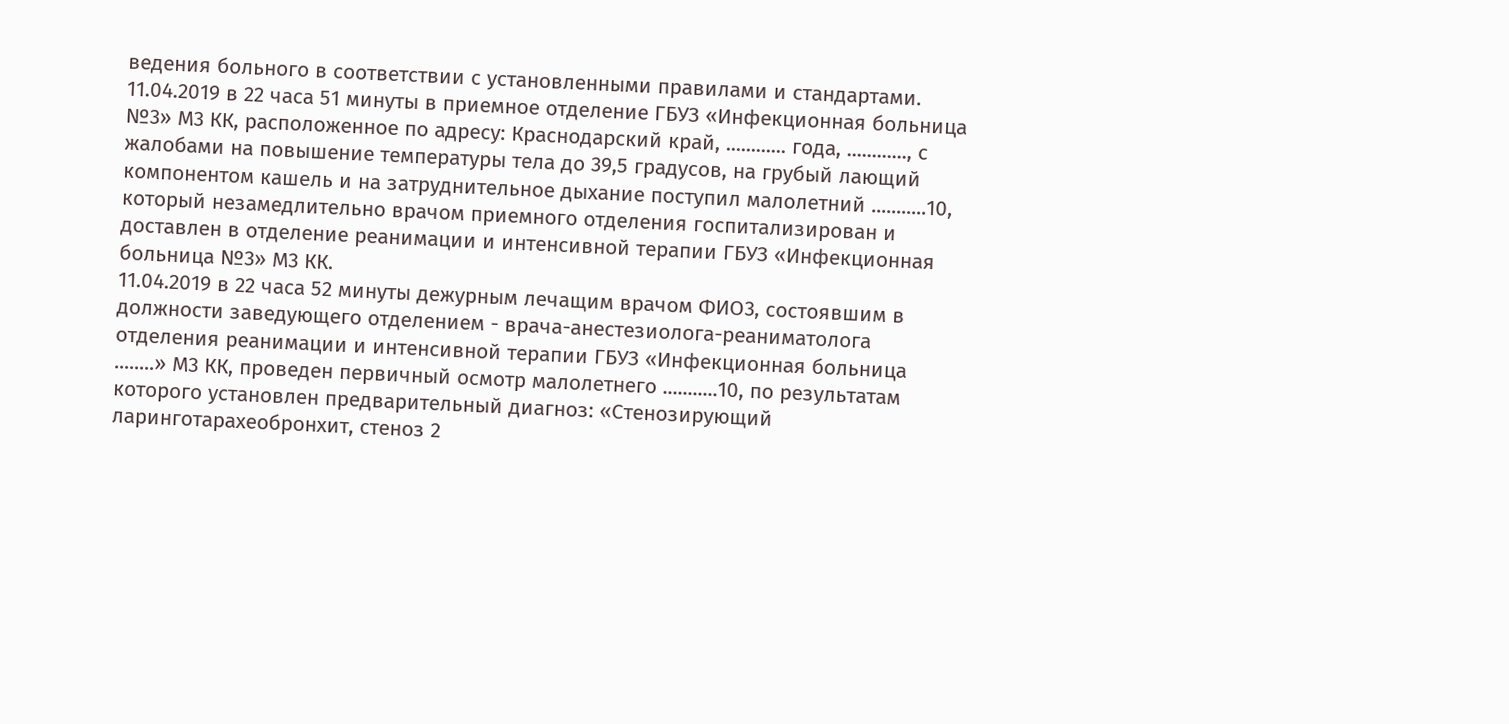ведения больного в соответствии с установленными правилами и стандартами.
11.04.2019 в 22 часа 51 минуты в приемное отделение ГБУЗ «Инфекционная больница №3» М3 КК, расположенное по адресу: Краснодарский край, ............ года, ............, с жалобами на повышение температуры тела до 39,5 градусов, на грубый лающий компонентом кашель и на затруднительное дыхание поступил малолетний ...........10, который незамедлительно врачом приемного отделения госпитализирован и доставлен в отделение реанимации и интенсивной терапии ГБУЗ «Инфекционная больница №3» М3 КК.
11.04.2019 в 22 часа 52 минуты дежурным лечащим врачом ФИО3, состоявшим в должности заведующего отделением - врача-анестезиолога-реаниматолога отделения реанимации и интенсивной терапии ГБУЗ «Инфекционная больница ........» М3 КК, проведен первичный осмотр малолетнего ...........10, по результатам которого установлен предварительный диагноз: «Стенозирующий ларинготарахеобронхит, стеноз 2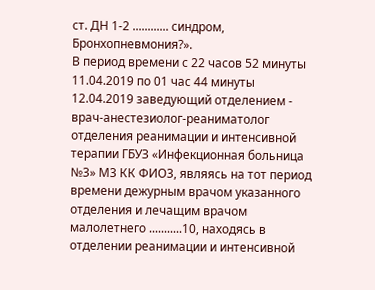ст. ДН 1-2 ............ синдром, Бронхопневмония?».
В период времени с 22 часов 52 минуты 11.04.2019 по 01 час 44 минуты 12.04.2019 заведующий отделением - врач-анестезиолог-реаниматолог отделения реанимации и интенсивной терапии ГБУЗ «Инфекционная больница №3» М3 КК ФИО3, являясь на тот период времени дежурным врачом указанного отделения и лечащим врачом малолетнего ...........10, находясь в отделении реанимации и интенсивной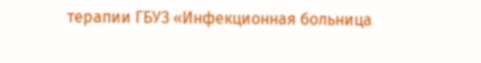терапии ГБУЗ «Инфекционная больница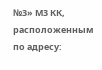№3» М3 КК, расположенным по адресу: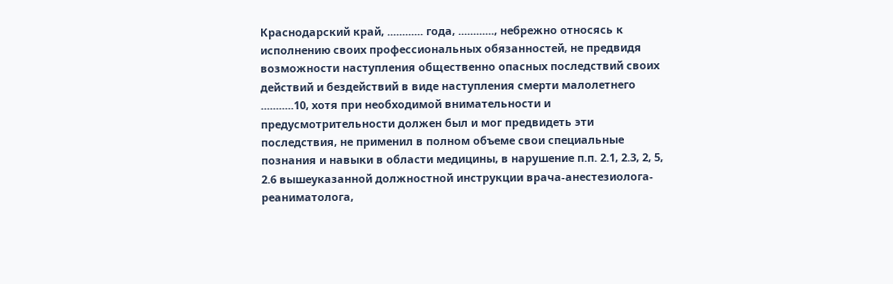Краснодарский край, ............ года, ............, небрежно относясь к исполнению своих профессиональных обязанностей, не предвидя возможности наступления общественно опасных последствий своих действий и бездействий в виде наступления смерти малолетнего ...........10, хотя при необходимой внимательности и предусмотрительности должен был и мог предвидеть эти последствия, не применил в полном объеме свои специальные познания и навыки в области медицины, в нарушение п.п. 2.1, 2.3, 2, 5, 2.6 вышеуказанной должностной инструкции врача-анестезиолога-реаниматолога,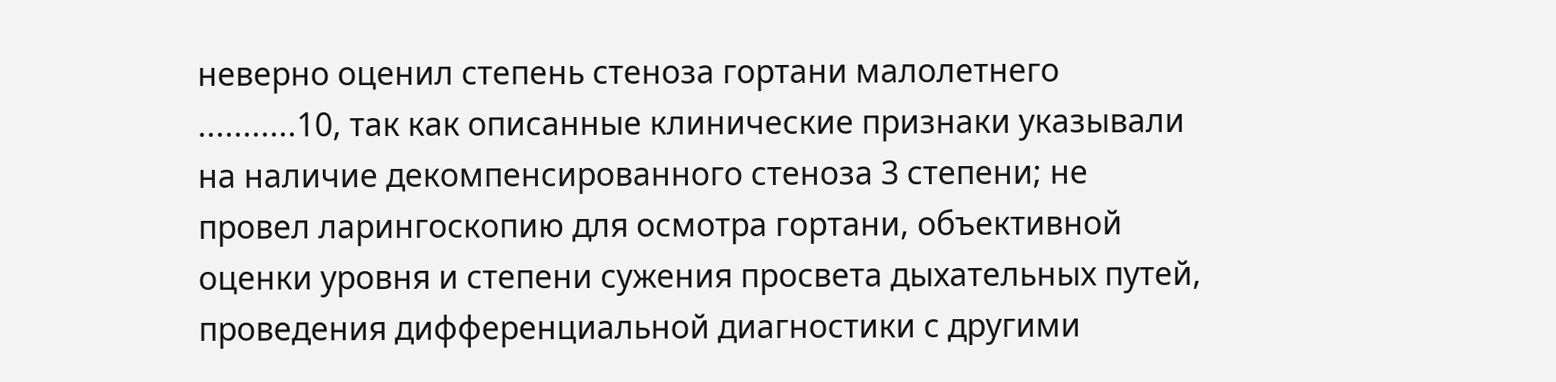неверно оценил степень стеноза гортани малолетнего ...........10, так как описанные клинические признаки указывали на наличие декомпенсированного стеноза 3 степени; не провел ларингоскопию для осмотра гортани, объективной оценки уровня и степени сужения просвета дыхательных путей, проведения дифференциальной диагностики с другими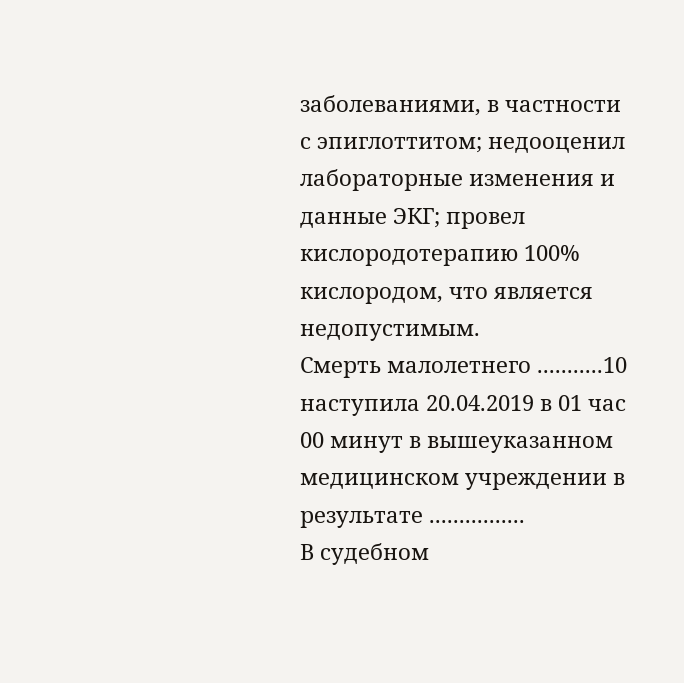заболеваниями, в частности с эпиглоттитом; недооценил лабораторные изменения и данные ЭКГ; провел кислородотерапию 100% кислородом, что является недопустимым.
Смерть малолетнего ...........10 наступила 20.04.2019 в 01 час 00 минут в вышеуказанном медицинском учреждении в результате ................
В судебном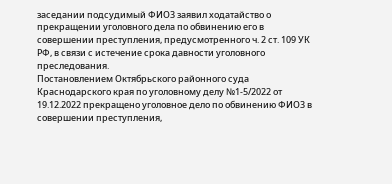заседании подсудимый ФИО3 заявил ходатайство о прекращении уголовного дела по обвинению его в совершении преступления, предусмотренного ч. 2 ст. 109 УК РФ, в связи с истечение срока давности уголовного преследования.
Постановлением Октябрьского районного суда Краснодарского края по уголовному делу №1-5/2022 от 19.12.2022 прекращено уголовное дело по обвинению ФИО3 в совершении преступления,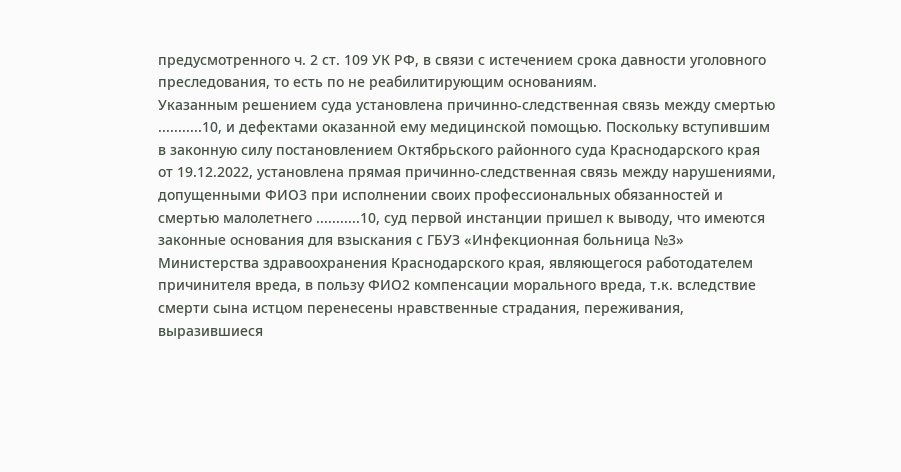предусмотренного ч. 2 ст. 109 УК РФ, в связи с истечением срока давности уголовного преследования, то есть по не реабилитирующим основаниям.
Указанным решением суда установлена причинно-следственная связь между смертью ...........10, и дефектами оказанной ему медицинской помощью. Поскольку вступившим в законную силу постановлением Октябрьского районного суда Краснодарского края от 19.12.2022, установлена прямая причинно-следственная связь между нарушениями, допущенными ФИО3 при исполнении своих профессиональных обязанностей и смертью малолетнего ...........10, суд первой инстанции пришел к выводу, что имеются законные основания для взыскания с ГБУЗ «Инфекционная больница №3» Министерства здравоохранения Краснодарского края, являющегося работодателем причинителя вреда, в пользу ФИО2 компенсации морального вреда, т.к. вследствие смерти сына истцом перенесены нравственные страдания, переживания, выразившиеся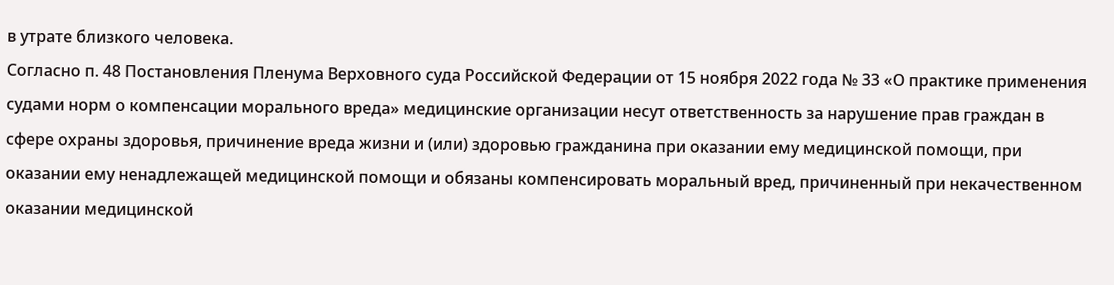в утрате близкого человека.
Согласно п. 48 Постановления Пленума Верховного суда Российской Федерации от 15 ноября 2022 года № 33 «О практике применения судами норм о компенсации морального вреда» медицинские организации несут ответственность за нарушение прав граждан в сфере охраны здоровья, причинение вреда жизни и (или) здоровью гражданина при оказании ему медицинской помощи, при оказании ему ненадлежащей медицинской помощи и обязаны компенсировать моральный вред, причиненный при некачественном оказании медицинской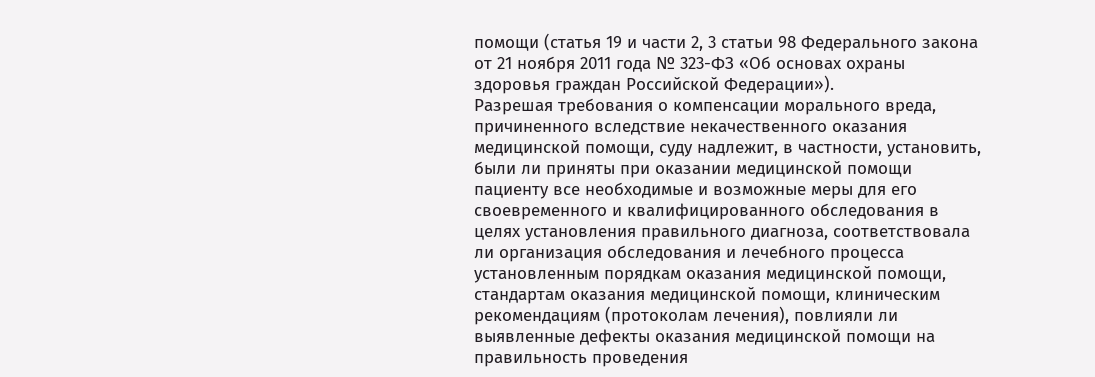помощи (статья 19 и части 2, 3 статьи 98 Федерального закона от 21 ноября 2011 года № 323-ФЗ «Об основах охраны здоровья граждан Российской Федерации»).
Разрешая требования о компенсации морального вреда, причиненного вследствие некачественного оказания медицинской помощи, суду надлежит, в частности, установить, были ли приняты при оказании медицинской помощи пациенту все необходимые и возможные меры для его своевременного и квалифицированного обследования в целях установления правильного диагноза, соответствовала ли организация обследования и лечебного процесса установленным порядкам оказания медицинской помощи, стандартам оказания медицинской помощи, клиническим рекомендациям (протоколам лечения), повлияли ли выявленные дефекты оказания медицинской помощи на правильность проведения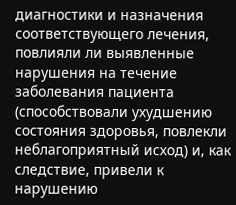диагностики и назначения соответствующего лечения, повлияли ли выявленные нарушения на течение заболевания пациента (способствовали ухудшению состояния здоровья, повлекли неблагоприятный исход) и, как следствие, привели к нарушению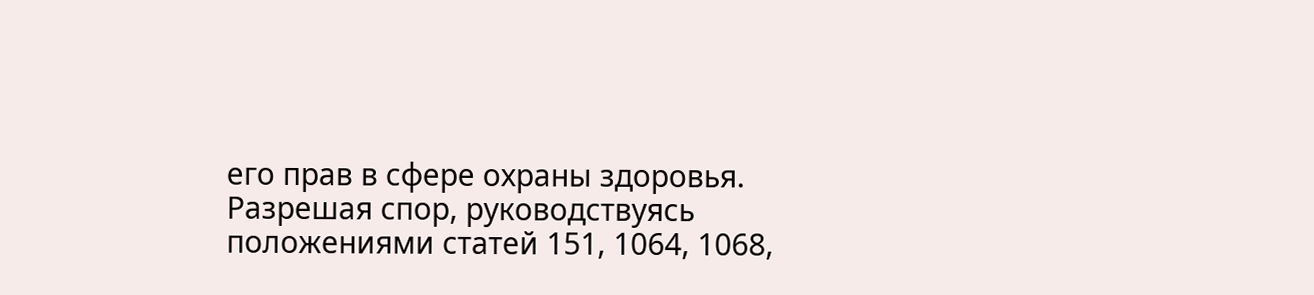его прав в сфере охраны здоровья.
Разрешая спор, руководствуясь положениями статей 151, 1064, 1068,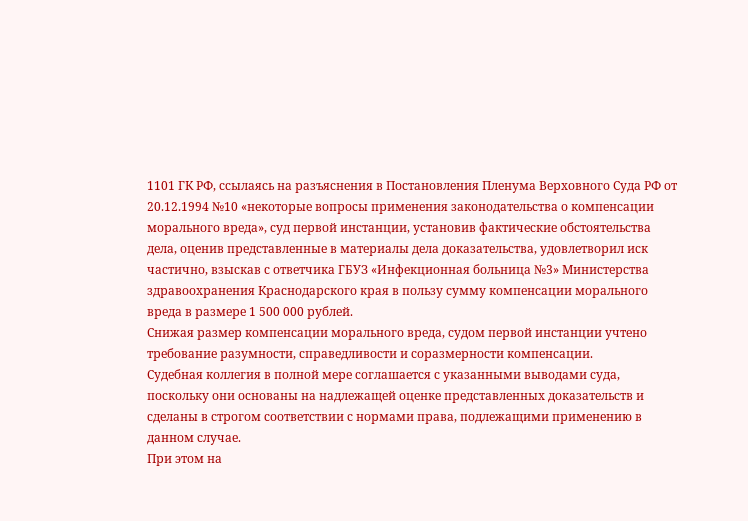1101 ГК РФ, ссылаясь на разъяснения в Постановления Пленума Верховного Суда РФ от 20.12.1994 №10 «некоторые вопросы применения законодательства о компенсации морального вреда», суд первой инстанции, установив фактические обстоятельства дела, оценив представленные в материалы дела доказательства, удовлетворил иск частично, взыскав с ответчика ГБУЗ «Инфекционная больница №3» Министерства здравоохранения Краснодарского края в пользу сумму компенсации морального вреда в размере 1 500 000 рублей.
Снижая размер компенсации морального вреда, судом первой инстанции учтено требование разумности, справедливости и соразмерности компенсации.
Судебная коллегия в полной мере соглашается с указанными выводами суда, поскольку они основаны на надлежащей оценке представленных доказательств и сделаны в строгом соответствии с нормами права, подлежащими применению в данном случае.
При этом на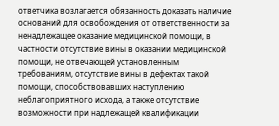ответчика возлагается обязанность доказать наличие оснований для освобождения от ответственности за ненадлежащее оказание медицинской помощи, в частности отсутствие вины в оказании медицинской помощи, не отвечающей установленным требованиям, отсутствие вины в дефектах такой помощи, способствовавших наступлению неблагоприятного исхода, а также отсутствие возможности при надлежащей квалификации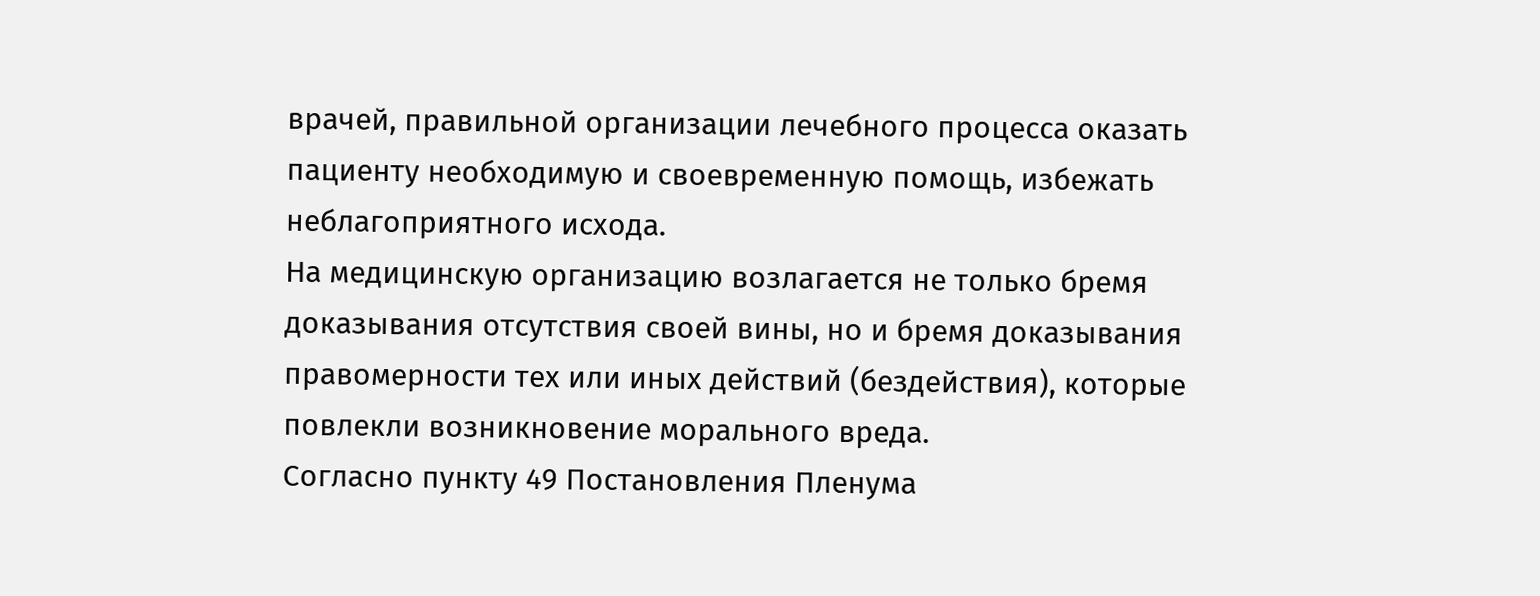врачей, правильной организации лечебного процесса оказать пациенту необходимую и своевременную помощь, избежать неблагоприятного исхода.
На медицинскую организацию возлагается не только бремя доказывания отсутствия своей вины, но и бремя доказывания правомерности тех или иных действий (бездействия), которые повлекли возникновение морального вреда.
Согласно пункту 49 Постановления Пленума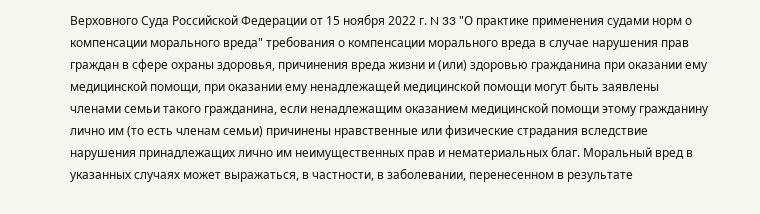Верховного Суда Российской Федерации от 15 ноября 2022 г. N 33 "О практике применения судами норм о компенсации морального вреда" требования о компенсации морального вреда в случае нарушения прав граждан в сфере охраны здоровья, причинения вреда жизни и (или) здоровью гражданина при оказании ему медицинской помощи, при оказании ему ненадлежащей медицинской помощи могут быть заявлены членами семьи такого гражданина, если ненадлежащим оказанием медицинской помощи этому гражданину лично им (то есть членам семьи) причинены нравственные или физические страдания вследствие нарушения принадлежащих лично им неимущественных прав и нематериальных благ. Моральный вред в указанных случаях может выражаться, в частности, в заболевании, перенесенном в результате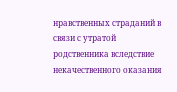нравственных страданий в связи с утратой родственника вследствие некачественного оказания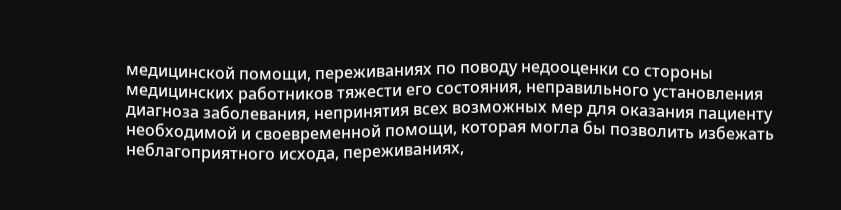медицинской помощи, переживаниях по поводу недооценки со стороны медицинских работников тяжести его состояния, неправильного установления диагноза заболевания, непринятия всех возможных мер для оказания пациенту необходимой и своевременной помощи, которая могла бы позволить избежать неблагоприятного исхода, переживаниях,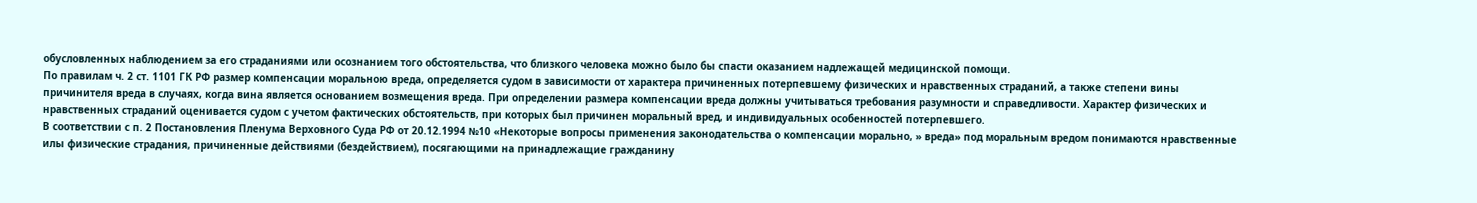обусловленных наблюдением за его страданиями или осознанием того обстоятельства, что близкого человека можно было бы спасти оказанием надлежащей медицинской помощи.
По правилам ч. 2 ст. 1101 ГК РФ размер компенсации моральною вреда, определяется судом в зависимости от характера причиненных потерпевшему физических и нравственных страданий, а также степени вины причинителя вреда в случаях, когда вина является основанием возмещения вреда. При определении размера компенсации вреда должны учитываться требования разумности и справедливости. Характер физических и нравственных страданий оценивается судом с учетом фактических обстоятельств, при которых был причинен моральный вред, и индивидуальных особенностей потерпевшего.
В соответствии с п. 2 Постановления Пленума Верховного Суда РФ от 20.12.1994 №10 «Некоторые вопросы применения законодательства о компенсации морально, » вреда» под моральным вредом понимаются нравственные илы физические страдания, причиненные действиями (бездействием), посягающими на принадлежащие гражданину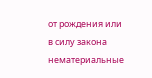от рождения или в силу закона нематериальные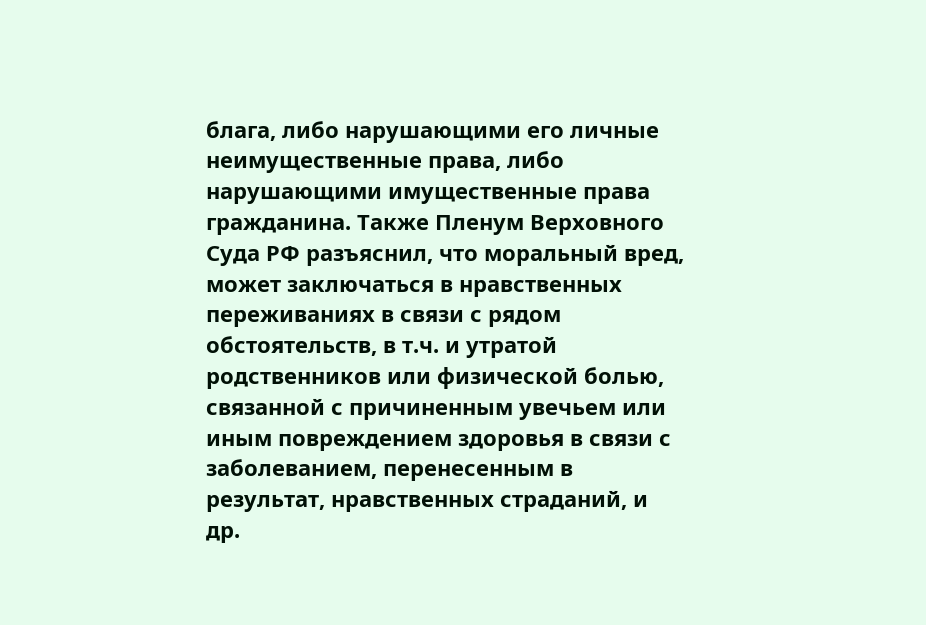блага, либо нарушающими его личные неимущественные права, либо нарушающими имущественные права гражданина. Также Пленум Верховного Суда РФ разъяснил, что моральный вред, может заключаться в нравственных переживаниях в связи с рядом обстоятельств, в т.ч. и утратой родственников или физической болью, связанной с причиненным увечьем или иным повреждением здоровья в связи с заболеванием, перенесенным в результат, нравственных страданий, и др.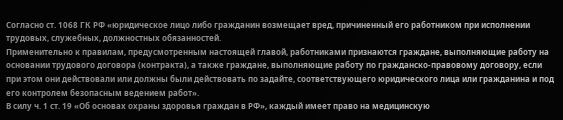Согласно ст. 1068 ГК РФ «юридическое лицо либо гражданин возмещает вред, причиненный его работником при исполнении трудовых, служебных, должностных обязанностей.
Применительно к правилам, предусмотренным настоящей главой, работниками признаются граждане, выполняющие работу на основании трудового договора (контракта), а также граждане, выполняющие работу по гражданско-правовому договору, если при этом они действовали или должны были действовать по задайте, соответствующего юридического лица или гражданина и под его контролем безопасным ведением работ».
В силу ч. 1 ст. 19 «Об основах охраны здоровья граждан в РФ», каждый имеет право на медицинскую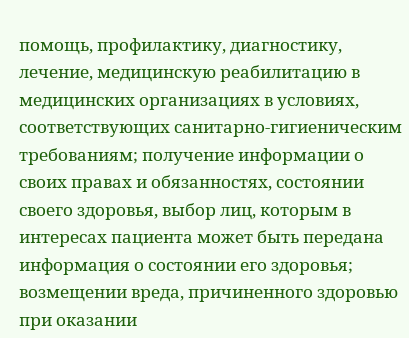помощь, профилактику, диагностику, лечение, медицинскую реабилитацию в медицинских организациях в условиях, соответствующих санитарно-гигиеническим требованиям; получение информации о своих правах и обязанностях, состоянии своего здоровья, выбор лиц, которым в интересах пациента может быть передана информация о состоянии его здоровья; возмещении вреда, причиненного здоровью при оказании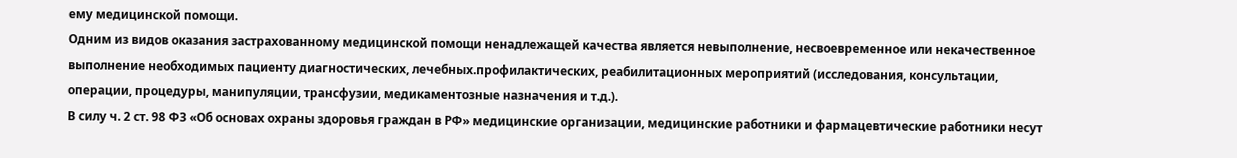ему медицинской помощи.
Одним из видов оказания застрахованному медицинской помощи ненадлежащей качества является невыполнение, несвоевременное или некачественное выполнение необходимых пациенту диагностических, лечебных.профилактических, реабилитационных мероприятий (исследования, консультации, операции, процедуры, манипуляции, трансфузии, медикаментозные назначения и т.д.).
В силу ч. 2 ст. 98 ФЗ «Об основах охраны здоровья граждан в РФ» медицинские организации, медицинские работники и фармацевтические работники несут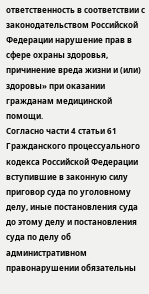ответственность в соответствии с законодательством Российской Федерации нарушение прав в сфере охраны здоровья, причинение вреда жизни и (или) здоровы» при оказании гражданам медицинской помощи.
Согласно части 4 статьи 61 Гражданского процессуального кодекса Российской Федерации вступившие в законную силу приговор суда по уголовному делу, иные постановления суда до этому делу и постановления суда по делу об административном правонарушении обязательны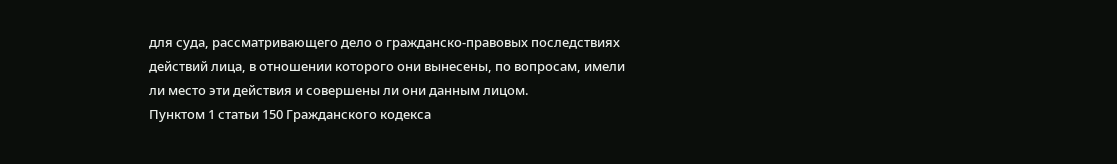для суда, рассматривающего дело о гражданско-правовых последствиях действий лица, в отношении которого они вынесены, по вопросам, имели ли место эти действия и совершены ли они данным лицом.
Пунктом 1 статьи 150 Гражданского кодекса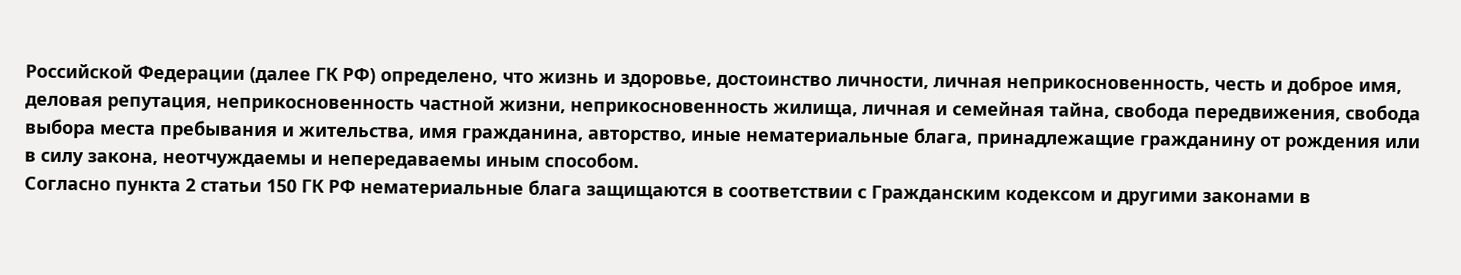Российской Федерации (далее ГК РФ) определено, что жизнь и здоровье, достоинство личности, личная неприкосновенность, честь и доброе имя, деловая репутация, неприкосновенность частной жизни, неприкосновенность жилища, личная и семейная тайна, свобода передвижения, свобода выбора места пребывания и жительства, имя гражданина, авторство, иные нематериальные блага, принадлежащие гражданину от рождения или в силу закона, неотчуждаемы и непередаваемы иным способом.
Согласно пункта 2 статьи 150 ГК РФ нематериальные блага защищаются в соответствии с Гражданским кодексом и другими законами в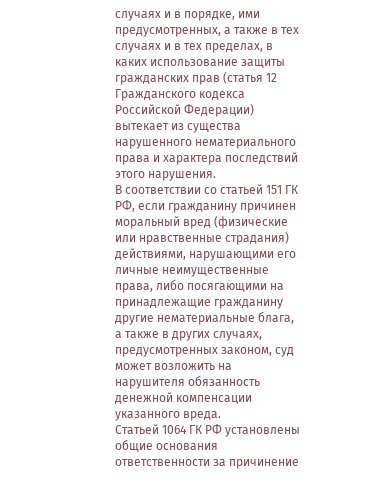случаях и в порядке, ими предусмотренных, а также в тех случаях и в тех пределах, в каких использование защиты гражданских прав (статья 12 Гражданского кодекса Российской Федерации) вытекает из существа нарушенного нематериального права и характера последствий этого нарушения.
В соответствии со статьей 151 ГК РФ, если гражданину причинен моральный вред (физические или нравственные страдания) действиями, нарушающими его личные неимущественные права, либо посягающими на принадлежащие гражданину другие нематериальные блага, а также в других случаях, предусмотренных законом, суд может возложить на нарушителя обязанность денежной компенсации указанного вреда.
Статьей 1064 ГК РФ установлены общие основания ответственности за причинение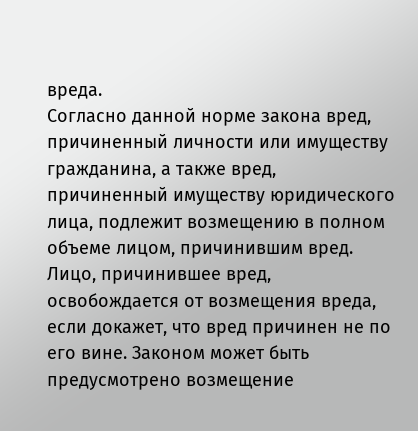вреда.
Согласно данной норме закона вред, причиненный личности или имуществу гражданина, а также вред, причиненный имуществу юридического лица, подлежит возмещению в полном объеме лицом, причинившим вред. Лицо, причинившее вред, освобождается от возмещения вреда, если докажет, что вред причинен не по его вине. Законом может быть предусмотрено возмещение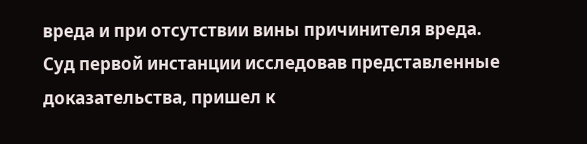вреда и при отсутствии вины причинителя вреда.
Суд первой инстанции исследовав представленные доказательства, пришел к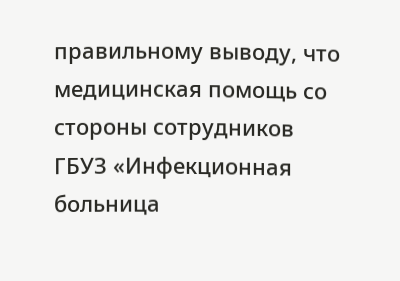правильному выводу, что медицинская помощь со стороны сотрудников ГБУЗ «Инфекционная больница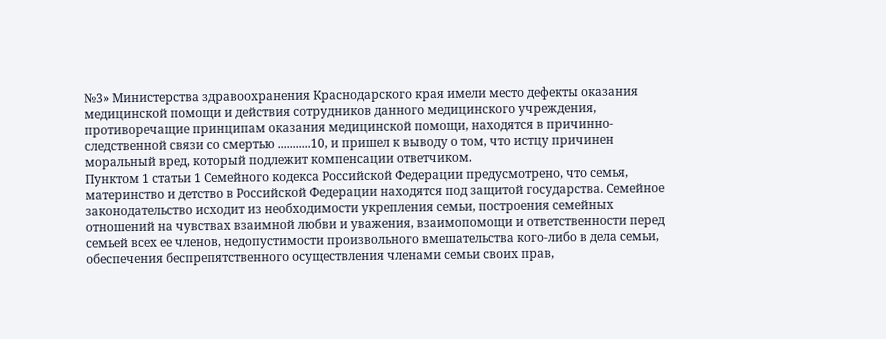№3» Министерства здравоохранения Краснодарского края имели место дефекты оказания медицинской помощи и действия сотрудников данного медицинского учреждения, противоречащие принципам оказания медицинской помощи, находятся в причинно-следственной связи со смертью ...........10, и пришел к выводу о том, что истцу причинен моральный вред, который подлежит компенсации ответчиком.
Пунктом 1 статьи 1 Семейного кодекса Российской Федерации предусмотрено, что семья, материнство и детство в Российской Федерации находятся под защитой государства. Семейное законодательство исходит из необходимости укрепления семьи, построения семейных отношений на чувствах взаимной любви и уважения, взаимопомощи и ответственности перед семьей всех ее членов, недопустимости произвольного вмешательства кого-либо в дела семьи, обеспечения беспрепятственного осуществления членами семьи своих прав,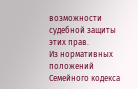возможности судебной защиты этих прав.
Из нормативных положений Семейного кодекса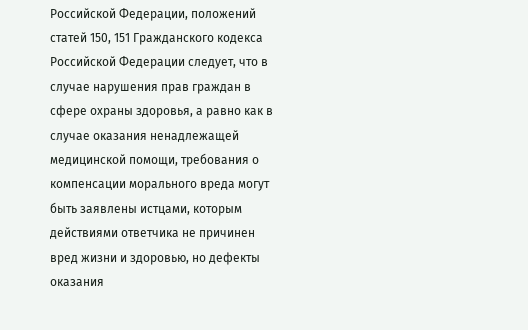Российской Федерации, положений статей 150, 151 Гражданского кодекса Российской Федерации следует, что в случае нарушения прав граждан в сфере охраны здоровья, а равно как в случае оказания ненадлежащей медицинской помощи, требования о компенсации морального вреда могут быть заявлены истцами, которым действиями ответчика не причинен вред жизни и здоровью, но дефекты оказания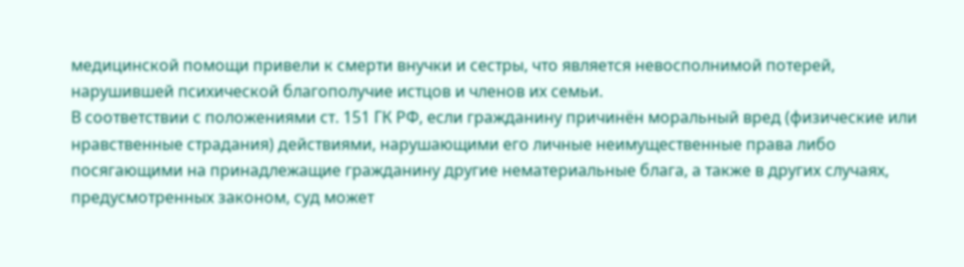медицинской помощи привели к смерти внучки и сестры, что является невосполнимой потерей, нарушившей психической благополучие истцов и членов их семьи.
В соответствии с положениями ст. 151 ГК РФ, если гражданину причинён моральный вред (физические или нравственные страдания) действиями, нарушающими его личные неимущественные права либо посягающими на принадлежащие гражданину другие нематериальные блага, а также в других случаях, предусмотренных законом, суд может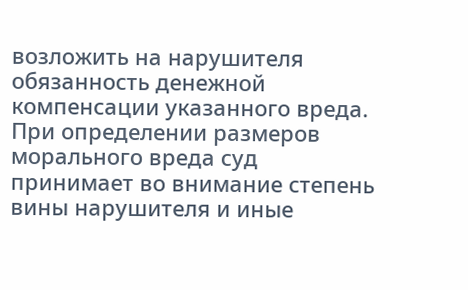возложить на нарушителя обязанность денежной компенсации указанного вреда. При определении размеров морального вреда суд принимает во внимание степень вины нарушителя и иные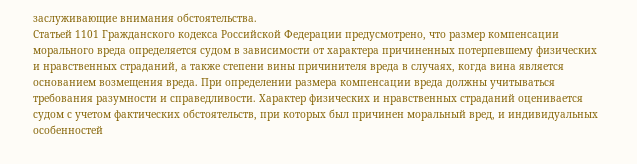заслуживающие внимания обстоятельства.
Статьей 1101 Гражданского кодекса Российской Федерации предусмотрено, что размер компенсации морального вреда определяется судом в зависимости от характера причиненных потерпевшему физических и нравственных страданий, а также степени вины причинителя вреда в случаях, когда вина является основанием возмещения вреда. При определении размера компенсации вреда должны учитываться требования разумности и справедливости. Характер физических и нравственных страданий оценивается судом с учетом фактических обстоятельств, при которых был причинен моральный вред, и индивидуальных особенностей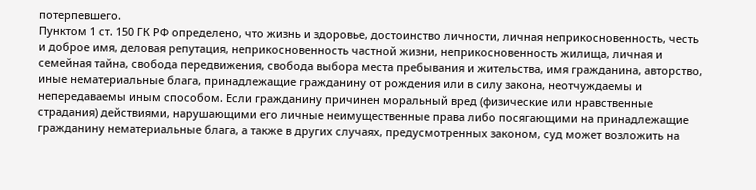потерпевшего.
Пунктом 1 ст. 150 ГК РФ определено, что жизнь и здоровье, достоинство личности, личная неприкосновенность, честь и доброе имя, деловая репутация, неприкосновенность частной жизни, неприкосновенность жилища, личная и семейная тайна, свобода передвижения, свобода выбора места пребывания и жительства, имя гражданина, авторство, иные нематериальные блага, принадлежащие гражданину от рождения или в силу закона, неотчуждаемы и непередаваемы иным способом. Если гражданину причинен моральный вред (физические или нравственные страдания) действиями, нарушающими его личные неимущественные права либо посягающими на принадлежащие гражданину нематериальные блага, а также в других случаях, предусмотренных законом, суд может возложить на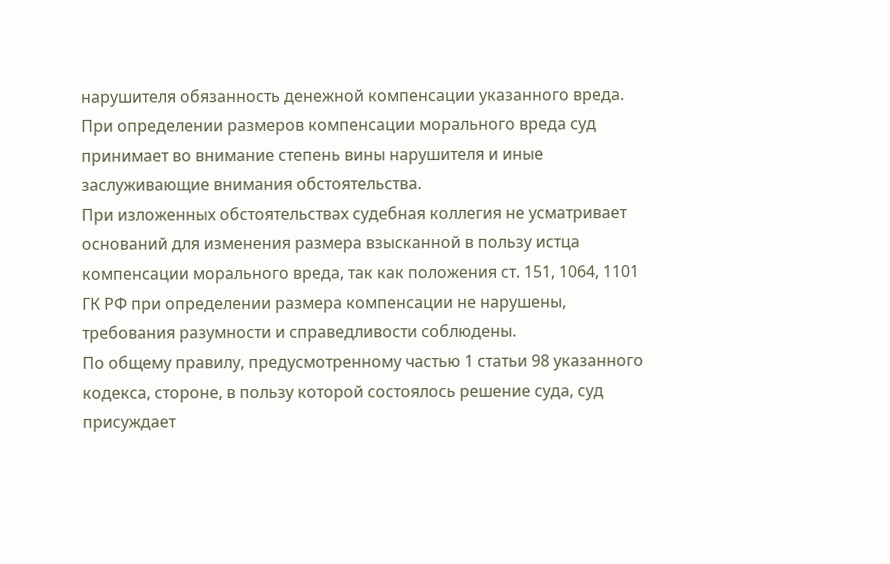нарушителя обязанность денежной компенсации указанного вреда. При определении размеров компенсации морального вреда суд принимает во внимание степень вины нарушителя и иные заслуживающие внимания обстоятельства.
При изложенных обстоятельствах судебная коллегия не усматривает оснований для изменения размера взысканной в пользу истца компенсации морального вреда, так как положения ст. 151, 1064, 1101 ГК РФ при определении размера компенсации не нарушены, требования разумности и справедливости соблюдены.
По общему правилу, предусмотренному частью 1 статьи 98 указанного кодекса, стороне, в пользу которой состоялось решение суда, суд присуждает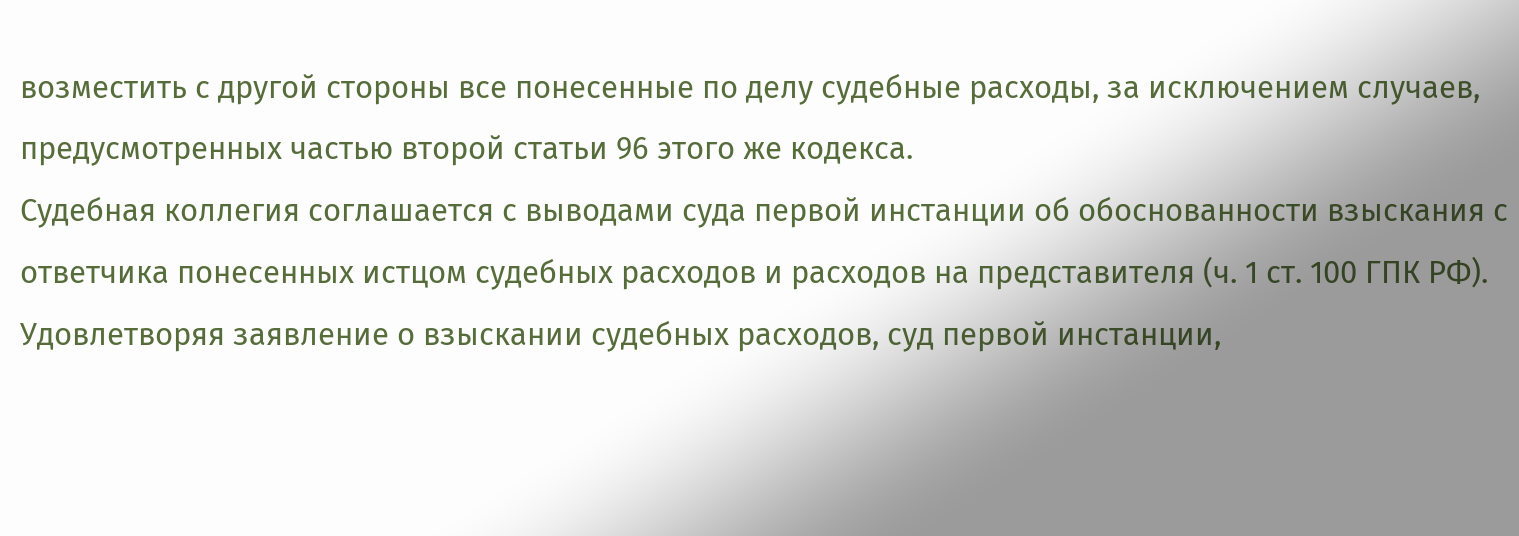возместить с другой стороны все понесенные по делу судебные расходы, за исключением случаев, предусмотренных частью второй статьи 96 этого же кодекса.
Судебная коллегия соглашается с выводами суда первой инстанции об обоснованности взыскания с ответчика понесенных истцом судебных расходов и расходов на представителя (ч. 1 ст. 100 ГПК РФ).
Удовлетворяя заявление о взыскании судебных расходов, суд первой инстанции,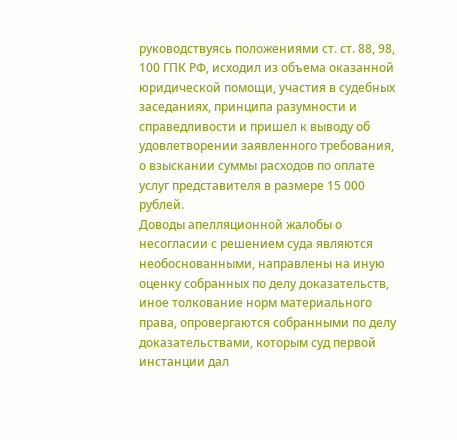руководствуясь положениями ст. ст. 88, 98, 100 ГПК РФ, исходил из объема оказанной юридической помощи, участия в судебных заседаниях, принципа разумности и справедливости и пришел к выводу об удовлетворении заявленного требования, о взыскании суммы расходов по оплате услуг представителя в размере 15 000 рублей.
Доводы апелляционной жалобы о несогласии с решением суда являются необоснованными, направлены на иную оценку собранных по делу доказательств, иное толкование норм материального права, опровергаются собранными по делу доказательствами, которым суд первой инстанции дал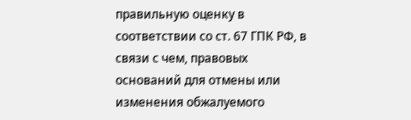правильную оценку в соответствии со ст. 67 ГПК РФ, в связи с чем, правовых оснований для отмены или изменения обжалуемого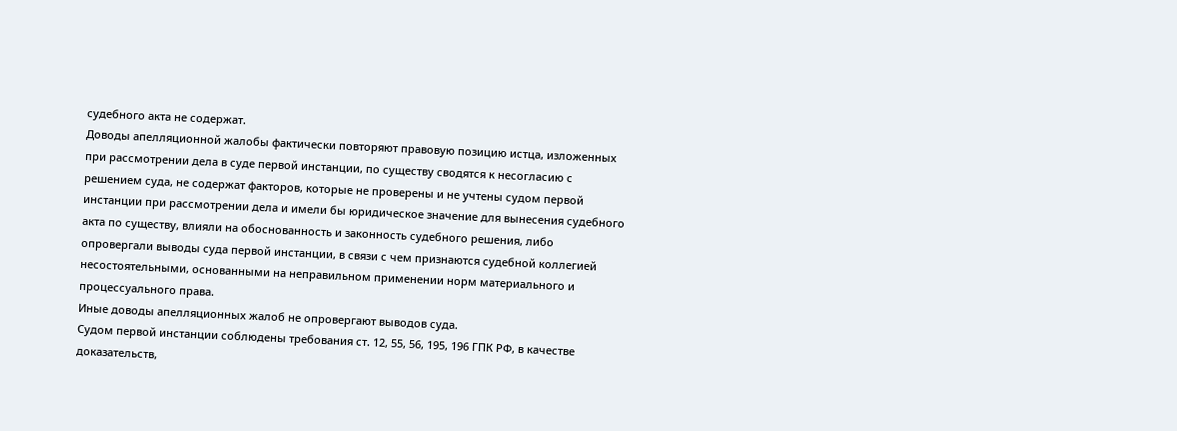судебного акта не содержат.
Доводы апелляционной жалобы фактически повторяют правовую позицию истца, изложенных при рассмотрении дела в суде первой инстанции, по существу сводятся к несогласию с решением суда, не содержат факторов, которые не проверены и не учтены судом первой инстанции при рассмотрении дела и имели бы юридическое значение для вынесения судебного акта по существу, влияли на обоснованность и законность судебного решения, либо опровергали выводы суда первой инстанции, в связи с чем признаются судебной коллегией несостоятельными, основанными на неправильном применении норм материального и процессуального права.
Иные доводы апелляционных жалоб не опровергают выводов суда.
Судом первой инстанции соблюдены требования ст. 12, 55, 56, 195, 196 ГПК РФ, в качестве доказательств,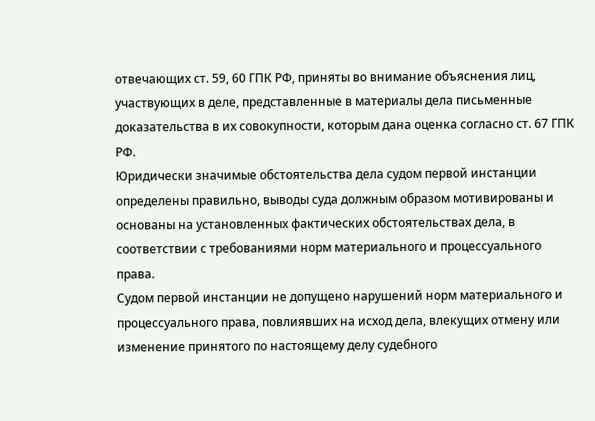отвечающих ст. 59, 60 ГПК РФ, приняты во внимание объяснения лиц, участвующих в деле, представленные в материалы дела письменные доказательства в их совокупности, которым дана оценка согласно ст. 67 ГПК РФ.
Юридически значимые обстоятельства дела судом первой инстанции определены правильно, выводы суда должным образом мотивированы и основаны на установленных фактических обстоятельствах дела, в соответствии с требованиями норм материального и процессуального права.
Судом первой инстанции не допущено нарушений норм материального и процессуального права, повлиявших на исход дела, влекущих отмену или изменение принятого по настоящему делу судебного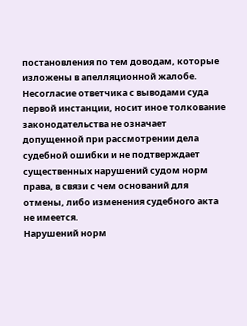постановления по тем доводам, которые изложены в апелляционной жалобе.
Несогласие ответчика с выводами суда первой инстанции, носит иное толкование законодательства не означает допущенной при рассмотрении дела судебной ошибки и не подтверждает существенных нарушений судом норм права, в связи с чем оснований для отмены, либо изменения судебного акта не имеется.
Нарушений норм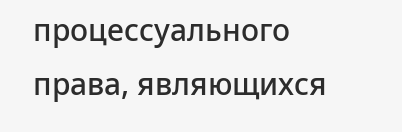процессуального права, являющихся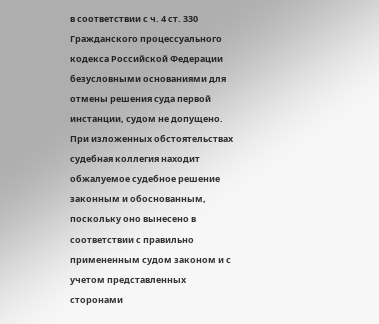в соответствии с ч. 4 ст. 330 Гражданского процессуального кодекса Российской Федерации безусловными основаниями для отмены решения суда первой инстанции, судом не допущено.
При изложенных обстоятельствах судебная коллегия находит обжалуемое судебное решение законным и обоснованным, поскольку оно вынесено в соответствии с правильно примененным судом законом и с учетом представленных сторонами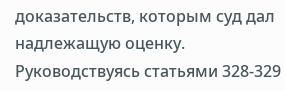доказательств, которым суд дал надлежащую оценку.
Руководствуясь статьями 328-329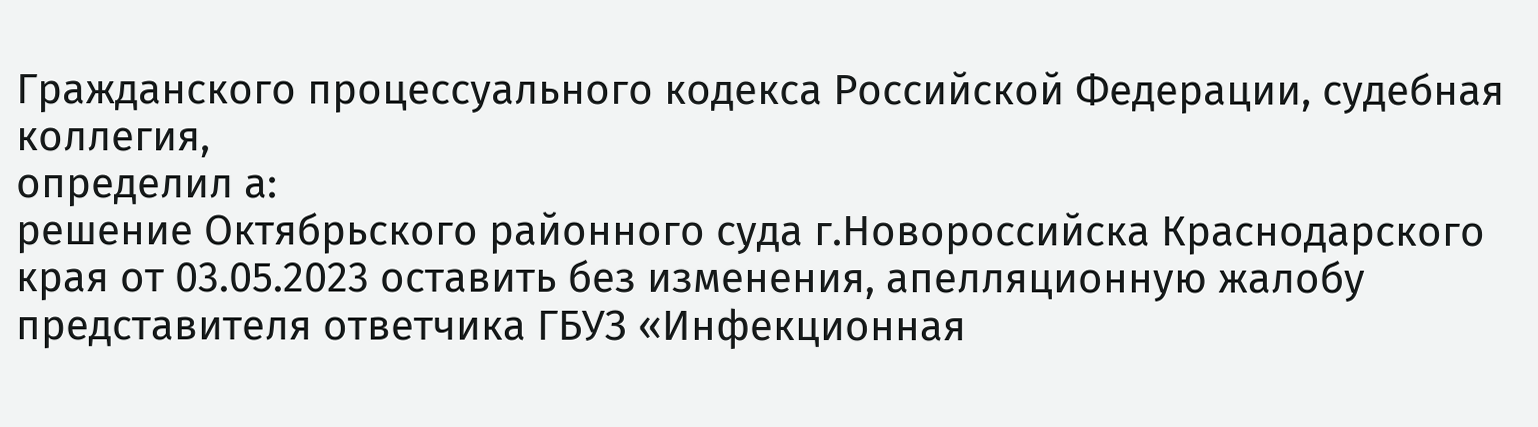Гражданского процессуального кодекса Российской Федерации, судебная коллегия,
определил а:
решение Октябрьского районного суда г.Новороссийска Краснодарского края от 03.05.2023 оставить без изменения, апелляционную жалобу представителя ответчика ГБУЗ «Инфекционная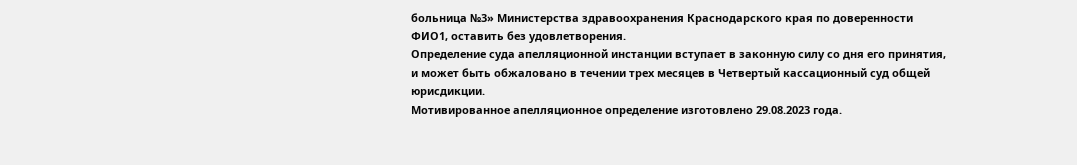больница №3» Министерства здравоохранения Краснодарского края по доверенности ФИО1, оставить без удовлетворения.
Определение суда апелляционной инстанции вступает в законную силу со дня его принятия, и может быть обжаловано в течении трех месяцев в Четвертый кассационный суд общей юрисдикции.
Мотивированное апелляционное определение изготовлено 29.08.2023 года.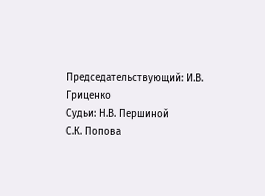Председательствующий: И.В. Гриценко
Судьи: Н.В. Першиной
С.К. Попова